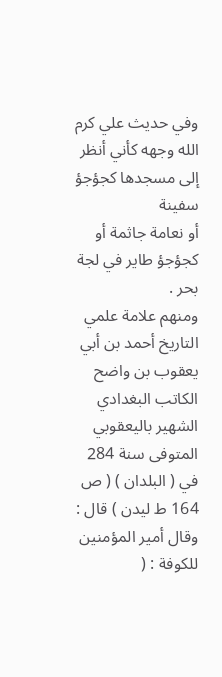وفي حديث علي كرم الله وجهه كأني أنظر إلى مسجدها كجؤجؤ سفينة
أو نعامة جاثمة أو كجؤجؤ طاير في لجة بحر .
ومنهم علامة علمي التاريخ أحمد بن أبي يعقوب بن واضح الكاتب البغدادي
الشهير باليعقوبي المتوفى سنة 284 في ( البلدان ) ( ص 164 ط ليدن ) قال :
وقال أمير المؤمنين للكوفة : (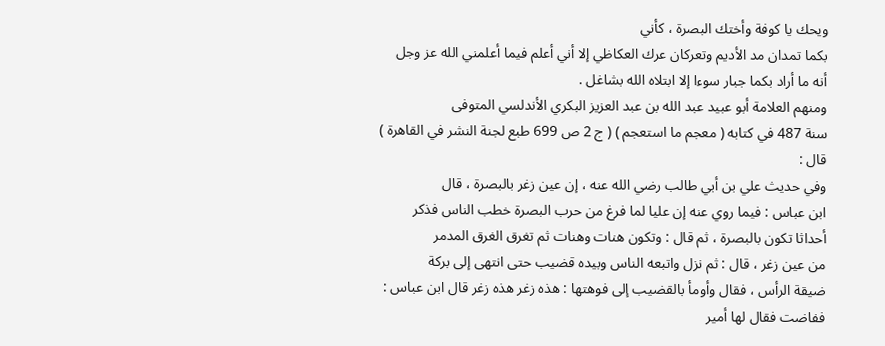ويحك يا كوفة وأختك البصرة ، كأني
بكما تمدان مد الأديم وتعركان عرك العكاظي إلا أني أعلم فيما أعلمني الله عز وجل
أنه ما أراد بكما جبار سوءا إلا ابتلاه الله بشاغل .
ومنهم العلامة أبو عبيد عبد الله بن عبد العزيز البكري الأندلسي المتوفى
سنة 487 في كتابه ( معجم ما استعجم ) ( ج 2 ص 699 طبع لجنة النشر في القاهرة )
قال :
وفي حديث علي بن أبي طالب رضي الله عنه ، إن عين زغر بالبصرة ، قال
ابن عباس : فيما روي عنه إن عليا لما فرغ من حرب البصرة خطب الناس فذكر
أحداثا تكون بالبصرة ، ثم قال : وتكون هنات وهنات ثم تغرق الغرق المدمر
من عين زغر ، قال : ثم نزل واتبعه الناس وبيده قضيب حتى انتهى إلى بركة
ضيقة الرأس ، فقال وأومأ بالقضيب إلى فوهتها : هذه زغر هذه زغر قال ابن عباس :
ففاضت فقال لها أمير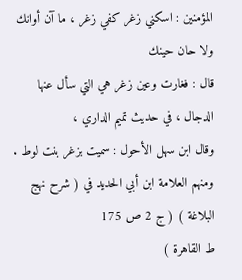المؤمنين : اسكني زغر كفي زغر ، ما آن أوانك ولا حان حينك
قال : فغارت وعين زغر هي التي سأل عنها الدجال ، في حديث تميم الداري ،
وقال ابن سهل الأحول : سميت بزغر بنت لوط .
ومنهم العلامة ابن أبي الحديد في ( شرح نهج البلاغة ) ( ج 2 ص 175
ط القاهرة )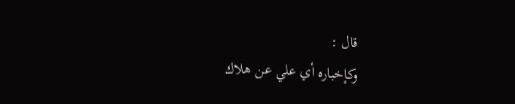قال :
وكإخباره أي علي عن هلاك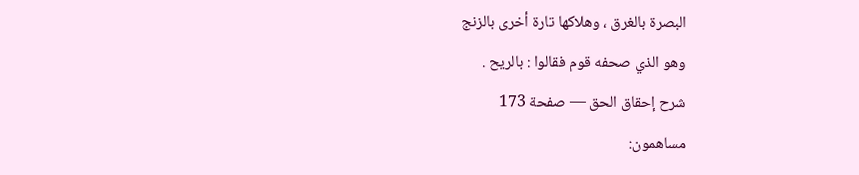البصرة بالغرق ، وهلاكها تارة أخرى بالزنج
وهو الذي صحفه قوم فقالوا : بالريح .
شرح إحقاق الحق — صفحة 173
مساهمون: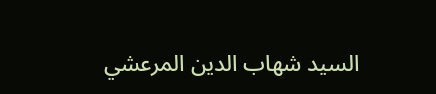السيد شهاب الدين المرعشي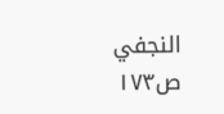النجفي
ص١٧٣